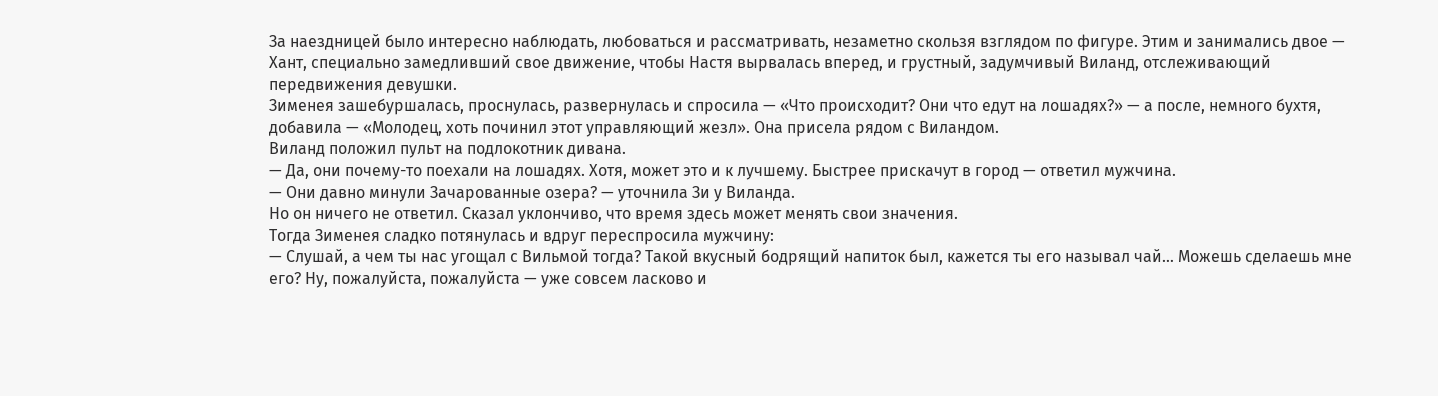За наездницей было интересно наблюдать, любоваться и рассматривать, незаметно скользя взглядом по фигуре. Этим и занимались двое — Хант, специально замедливший свое движение, чтобы Настя вырвалась вперед, и грустный, задумчивый Виланд, отслеживающий передвижения девушки.
Зименея зашебуршалась, проснулась, развернулась и спросила — «Что происходит? Они что едут на лошадях?» — а после, немного бухтя, добавила — «Молодец, хоть починил этот управляющий жезл». Она присела рядом с Виландом.
Виланд положил пульт на подлокотник дивана.
— Да, они почему-то поехали на лошадях. Хотя, может это и к лучшему. Быстрее прискачут в город — ответил мужчина.
— Они давно минули Зачарованные озера? — уточнила Зи у Виланда.
Но он ничего не ответил. Сказал уклончиво, что время здесь может менять свои значения.
Тогда Зименея сладко потянулась и вдруг переспросила мужчину:
— Слушай, а чем ты нас угощал с Вильмой тогда? Такой вкусный бодрящий напиток был, кажется ты его называл чай… Можешь сделаешь мне его? Ну, пожалуйста, пожалуйста — уже совсем ласково и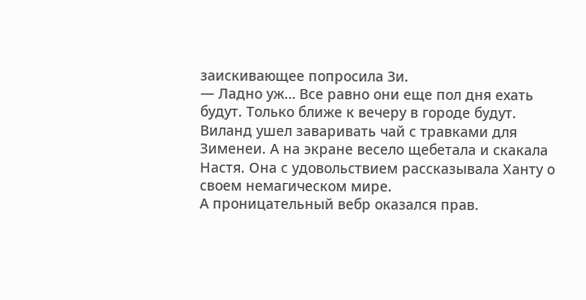заискивающее попросила Зи.
— Ладно уж… Все равно они еще пол дня ехать будут. Только ближе к вечеру в городе будут.
Виланд ушел заваривать чай с травками для Зименеи. А на экране весело щебетала и скакала Настя. Она с удовольствием рассказывала Ханту о своем немагическом мире.
А проницательный вебр оказался прав.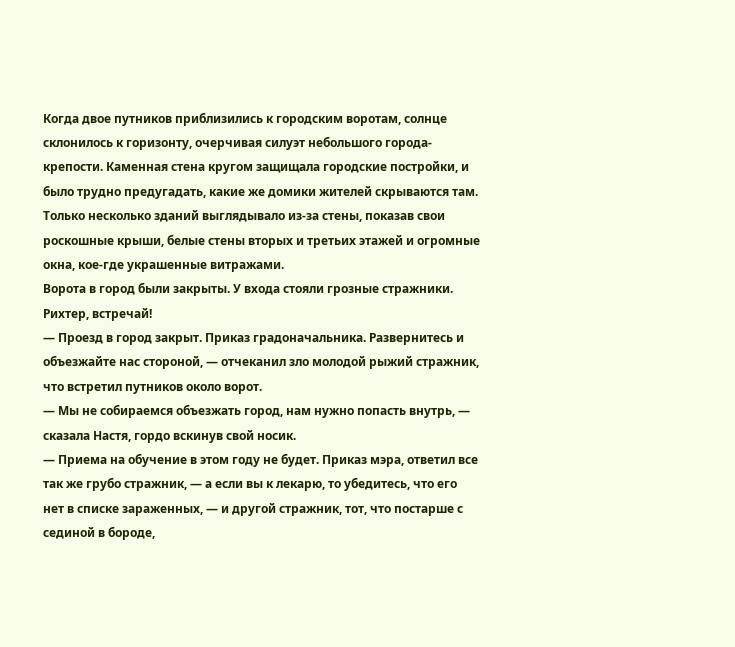Когда двое путников приблизились к городским воротам, солнце склонилось к горизонту, очерчивая силуэт небольшого города-крепости. Каменная стена кругом защищала городские постройки, и было трудно предугадать, какие же домики жителей скрываются там. Только несколько зданий выглядывало из-за стены, показав свои роскошные крыши, белые стены вторых и третьих этажей и огромные окна, кое-где украшенные витражами.
Ворота в город были закрыты. У входа стояли грозные стражники.
Рихтер, встречай!
— Проезд в город закрыт. Приказ градоначальника. Развернитесь и объезжайте нас стороной, — отчеканил зло молодой рыжий стражник, что встретил путников около ворот.
— Мы не собираемся объезжать город, нам нужно попасть внутрь, — сказала Настя, гордо вскинув свой носик.
— Приема на обучение в этом году не будет. Приказ мэра, ответил все так же грубо стражник, — а если вы к лекарю, то убедитесь, что его нет в списке зараженных, — и другой стражник, тот, что постарше с сединой в бороде,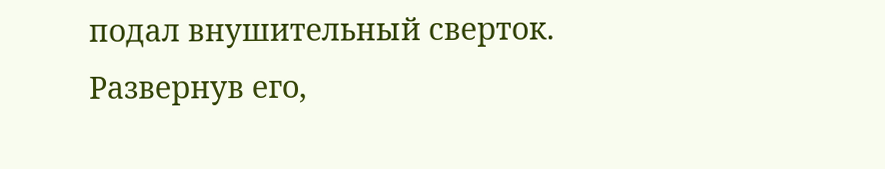подал внушительный сверток.
Развернув его,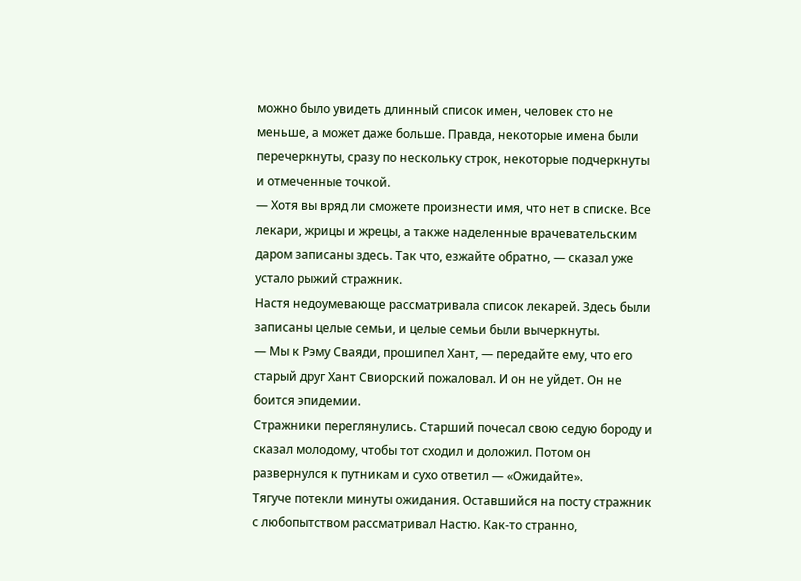можно было увидеть длинный список имен, человек сто не меньше, а может даже больше. Правда, некоторые имена были перечеркнуты, сразу по нескольку строк, некоторые подчеркнуты и отмеченные точкой.
— Хотя вы вряд ли сможете произнести имя, что нет в списке. Все лекари, жрицы и жрецы, а также наделенные врачевательским даром записаны здесь. Так что, езжайте обратно, — сказал уже устало рыжий стражник.
Настя недоумевающе рассматривала список лекарей. Здесь были записаны целые семьи, и целые семьи были вычеркнуты.
— Мы к Рэму Сваяди, прошипел Хант, — передайте ему, что его старый друг Хант Свиорский пожаловал. И он не уйдет. Он не боится эпидемии.
Стражники переглянулись. Старший почесал свою седую бороду и сказал молодому, чтобы тот сходил и доложил. Потом он развернулся к путникам и сухо ответил — «Ожидайте».
Тягуче потекли минуты ожидания. Оставшийся на посту стражник с любопытством рассматривал Настю. Как-то странно,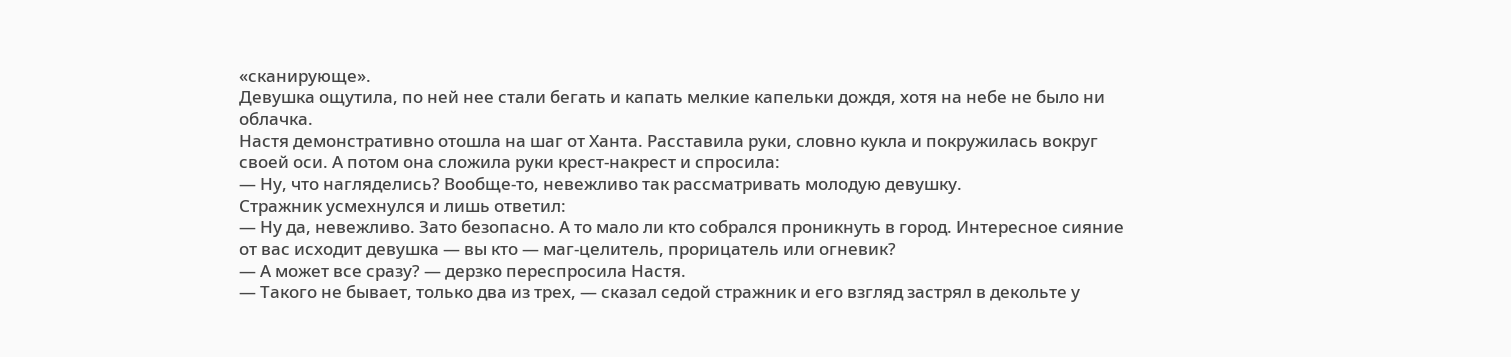«сканирующе».
Девушка ощутила, по ней нее стали бегать и капать мелкие капельки дождя, хотя на небе не было ни облачка.
Настя демонстративно отошла на шаг от Ханта. Расставила руки, словно кукла и покружилась вокруг своей оси. А потом она сложила руки крест-накрест и спросила:
— Ну, что нагляделись? Вообще-то, невежливо так рассматривать молодую девушку.
Стражник усмехнулся и лишь ответил:
— Ну да, невежливо. Зато безопасно. А то мало ли кто собрался проникнуть в город. Интересное сияние от вас исходит девушка — вы кто — маг-целитель, прорицатель или огневик?
— А может все сразу? — дерзко переспросила Настя.
— Такого не бывает, только два из трех, — сказал седой стражник и его взгляд застрял в декольте у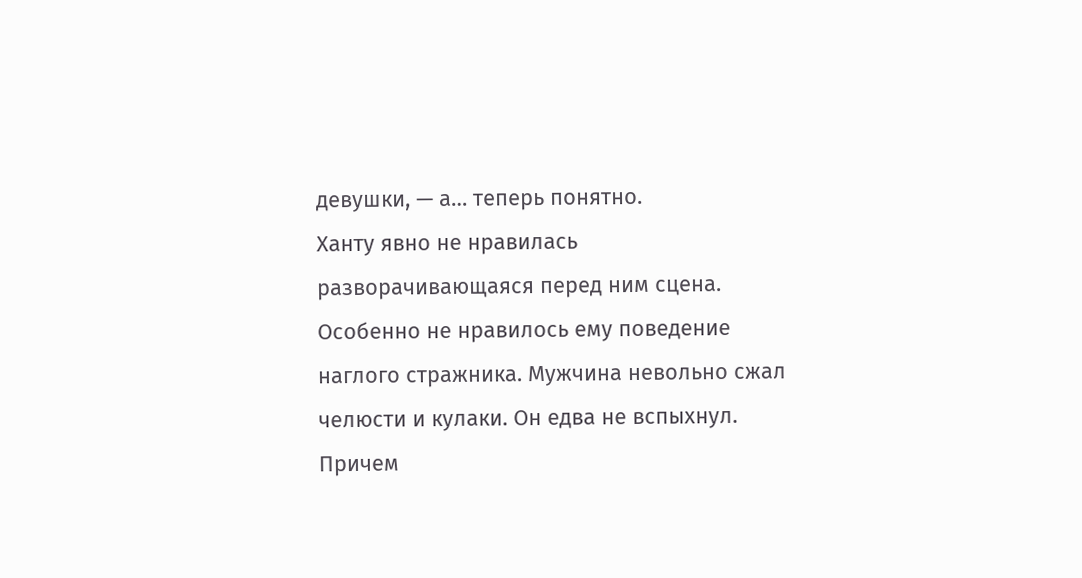девушки, — а… теперь понятно.
Ханту явно не нравилась разворачивающаяся перед ним сцена. Особенно не нравилось ему поведение наглого стражника. Мужчина невольно сжал челюсти и кулаки. Он едва не вспыхнул. Причем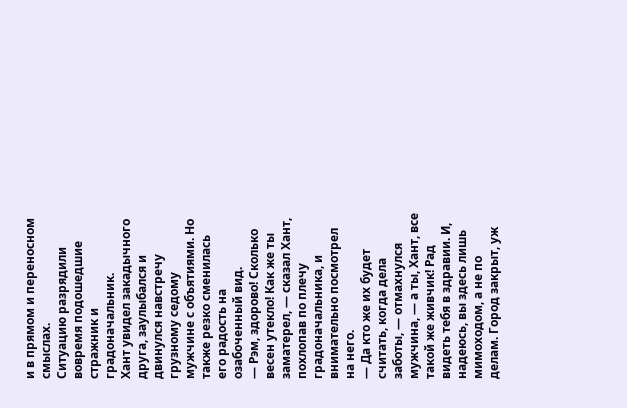и в прямом и переносном смыслах.
Ситуацию разрядили вовремя подошедшие стражник и градоначальник.
Хант увидел закадычного друга, заулыбался и двинулся навстречу грузному седому мужчине с объятиями. Но также резко сменилась его радость на озабоченный вид.
— Рэм, здорово! Сколько весен утекло! Как же ты заматерел, — сказал Хант, похлопав по плечу градоначальника, и внимательно посмотрел на него.
— Да кто же их будет считать, когда дела заботы, — отмахнулся мужчина, — а ты, Хант, все такой же живчик! Рад видеть тебя в здравии. И, надеюсь, вы здесь лишь мимоходом, а не по делам. Город закрыт, уж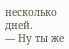несколько дней.
— Ну ты же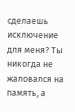сделаешь исключение для меня? Ты никогда не жаловался на память, а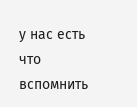у нас есть что вспомнить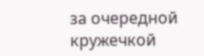за очередной кружечкой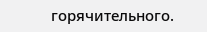горячительного.